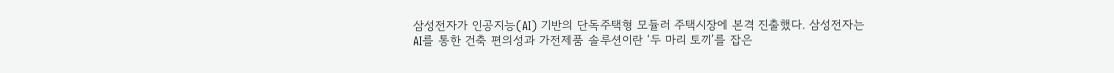삼성전자가 인공지능(AI) 기반의 단독주택형 모듈러 주택시장에 본격 진출했다. 삼성전자는 AI를 통한 건축 편의성과 가전제품 솔루션이란 ‘두 마리 토끼’를 잡은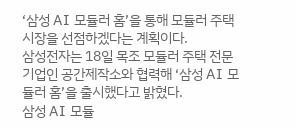‘삼성 AI 모듈러 홈’을 통해 모듈러 주택시장을 선점하겠다는 계획이다.
삼성전자는 18일 목조 모듈러 주택 전문 기업인 공간제작소와 협력해 ‘삼성 AI 모듈러 홈’을 출시했다고 밝혔다.
삼성 AI 모듈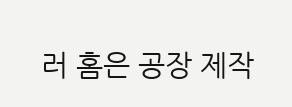러 홈은 공장 제작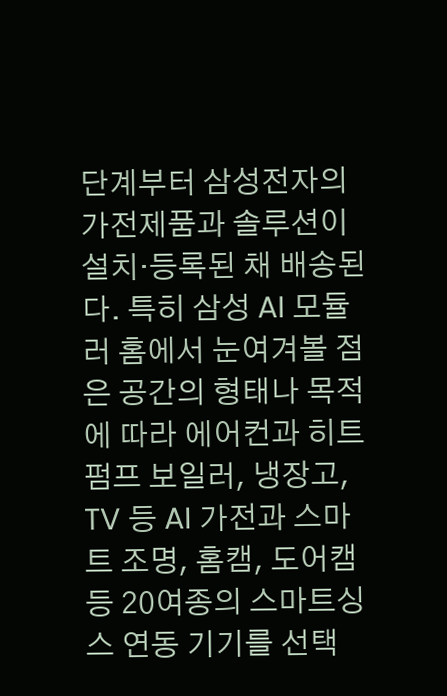단계부터 삼성전자의 가전제품과 솔루션이 설치·등록된 채 배송된다. 특히 삼성 AI 모듈러 홈에서 눈여겨볼 점은 공간의 형태나 목적에 따라 에어컨과 히트펌프 보일러, 냉장고, TV 등 AI 가전과 스마트 조명, 홈캠, 도어캠 등 20여종의 스마트싱스 연동 기기를 선택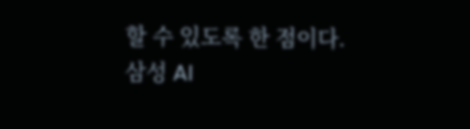할 수 있도록 한 점이다.
삼성 AI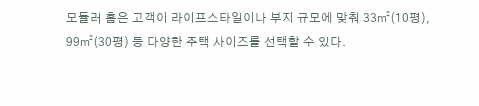모듈러 홈은 고객이 라이프스타일이나 부지 규모에 맞춰 33㎡(10평), 99㎡(30평) 등 다양한 주택 사이즈를 선택할 수 있다.